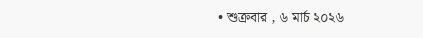• শুক্রবার , ৬ মার্চ ২০২৬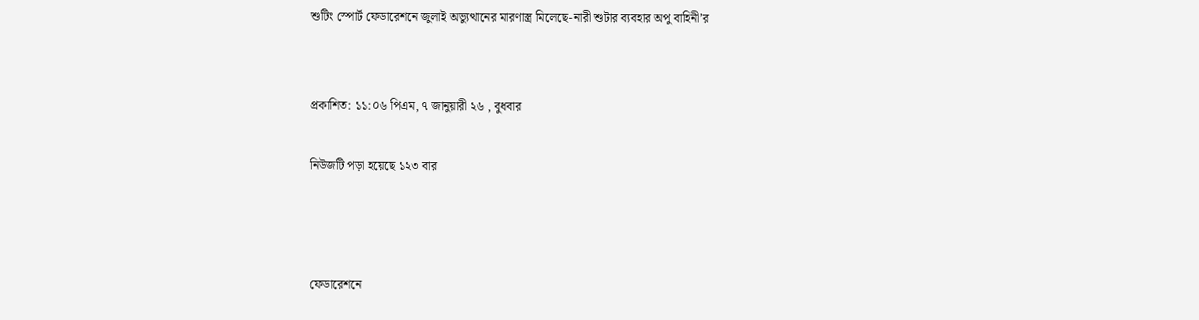শুটিং স্পোর্ট ফেডারেশনে জুলাই অভ্যুত্থানের মারণাস্ত্র মিলেছে-নারী শুটার ব্যবহার অপু বাহিনী’র


প্রকাশিত: ১১:০৬ পিএম, ৭ জানুয়ারী ২৬ , বুধবার

নিউজটি পড়া হয়েছে ১২৩ বার



ফেডারেশনে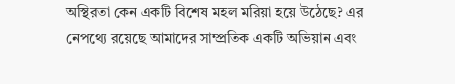অস্থিরতা কেন একটি বিশেষ মহল মরিয়া হয়ে উঠেছে? এর নেপথ্যে রয়েছে আমাদের সাম্প্রতিক একটি অভিয়ান এবং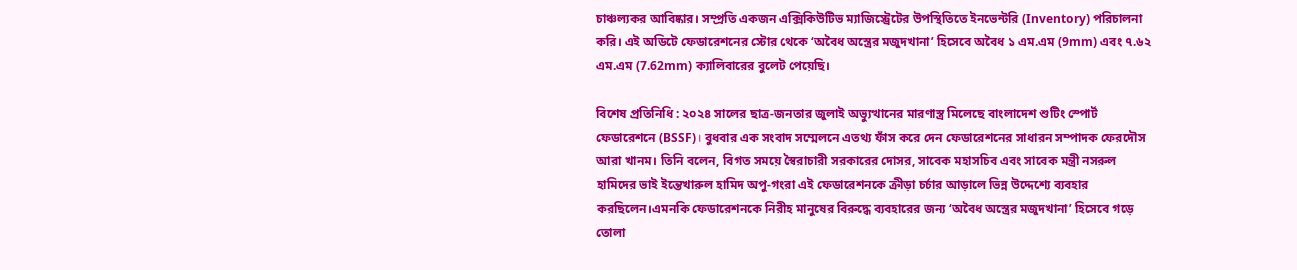চাঞ্চল্যকর আবিষ্কার। সম্প্রতি একজন এক্সিকিউটিভ ম্যাজিস্ট্রেটের উপস্থিতিতে ইনভেন্টরি (Inventory) পরিচালনা করি। এই অডিটে ফেডারেশনের স্টোর থেকে ‘অবৈধ অস্ত্রের মজুদখানা’ হিসেবে অবৈধ ১ এম.এম (9mm) এবং ৭.৬২ এম.এম (7.62mm) ক্যালিবারের বুলেট পেয়েছি।

বিশেষ প্রতিনিধি : ২০২৪ সালের ছাত্র-জনতার জুলাই অভ্যুত্থানের মারণাস্ত্র মিলেছে বাংলাদেশ শুটিং স্পোর্ট ফেডারেশনে (BSSF)। বুধবার এক সংবাদ সম্মেলনে এতথ্য ফাঁস করে দেন ফেডারেশনের সাধারন সম্পাদক ফেরদৌস আরা খানম। তিনি বলেন, বিগত সময়ে স্বৈরাচারী সরকারের দোসর, সাবেক মহাসচিব এবং সাবেক মন্ত্রী নসরুল হামিদের ভাই ইন্তেখারুল হামিদ অপু-গংরা এই ফেডারেশনকে ক্রীড়া চর্চার আড়ালে ভিন্ন উদ্দেশ্যে ব্যবহার করছিলেন।এমনকি ফেডারেশনকে নিরীহ মানুষের বিরুদ্ধে ব্যবহারের জন্য ‘অবৈধ অস্ত্রের মজুদখানা’ হিসেবে গড়ে তোলা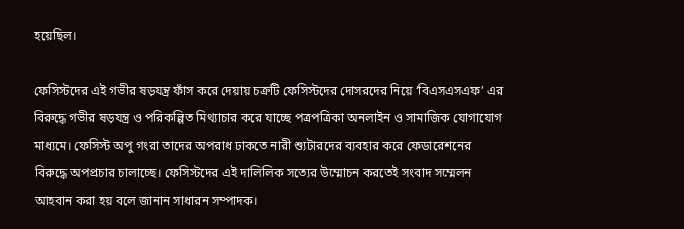হয়েছিল।

ফেসিস্টদের এই গভীর ষড়যন্ত্র ফাঁস করে দেয়ায় চক্রটি ফেসিস্টদের দোসরদের নিয়ে ‘বিএসএসএফ’ এর বিরুদ্ধে গভীর ষড়যন্ত্র ও পরিকল্পিত মিথ্যাচার করে যাচ্ছে পত্রপত্রিকা অনলাইন ও সামাজিক যোগাযোগ মাধ্যমে। ফেসিস্ট অপু গংরা তাদের অপরাধ ঢাকতে নারী শ্যুটারদের ব্যবহার করে ফেডারেশনের বিরুদ্ধে অপপ্রচার চালাচ্ছে। ফেসিস্টদের এই দালিলিক সত্যের উম্মোচন করতেই সংবাদ সম্মেলন আহবান করা হয় বলে জানান সাধারন সম্পাদক।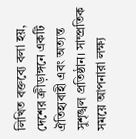লিখিত বক্তব্যে বলা হয়, দেশের ক্রীড়াঙ্গনে একটি ঐতিহ্যবাহী এবং অত্যন্ত সুশৃঙ্খল প্রতিষ্ঠান। সাম্প্রতিক সময়ে আপনারা লক্ষ্য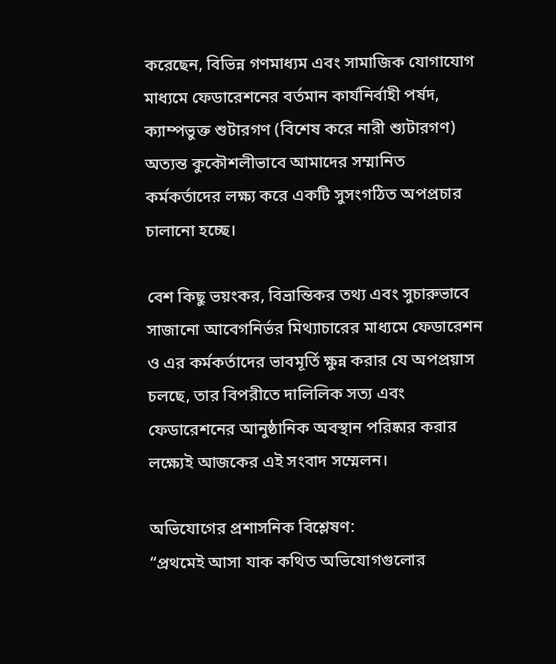করেছেন, বিভিন্ন গণমাধ্যম এবং সামাজিক যোগাযোগ মাধ্যমে ফেডারেশনের বর্তমান কার্যনির্বাহী পর্ষদ, ক্যাম্পভুক্ত শুটারগণ (বিশেষ করে নারী শ্যুটারগণ) অত্যন্ত কুকৌশলীভাবে আমাদের সম্মানিত কর্মকর্তাদের লক্ষ্য করে একটি সুসংগঠিত অপপ্রচার চালানো হচ্ছে।

বেশ কিছু ভয়ংকর, বিভ্রান্তিকর তথ্য এবং সুচারুভাবে সাজানো আবেগনির্ভর মিথ্যাচারের মাধ্যমে ফেডারেশন ও এর কর্মকর্তাদের ভাবমূর্তি ক্ষুন্ন করার যে অপপ্রয়াস চলছে, তার বিপরীতে দালিলিক সত্য এবং ফেডারেশনের আনুষ্ঠানিক অবস্থান পরিষ্কার করার লক্ষ্যেই আজকের এই সংবাদ সম্মেলন।

অভিযোগের প্রশাসনিক বিশ্লেষণ:
“প্রথমেই আসা যাক কথিত অভিযোগগুলোর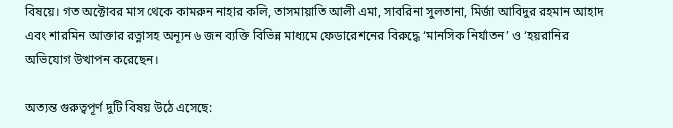বিষয়ে। গত অক্টোবর মাস থেকে কামরুন নাহার কলি, তাসমায়াতি আলী এমা, সাবরিনা সুলতানা, মির্জা আবিদুর রহমান আহাদ এবং শারমিন আক্তার রত্নাসহ অন্যূন ৬ জন ব্যক্তি বিভিন্ন মাধ্যমে ফেডারেশনের বিরুদ্ধে ‘মানসিক নির্যাতন’ ও ‘হয়রানির অভিযোগ উত্থাপন করেছেন।

অত্যন্ত গুরুত্বপূর্ণ দুটি বিষয় উঠে এসেছে: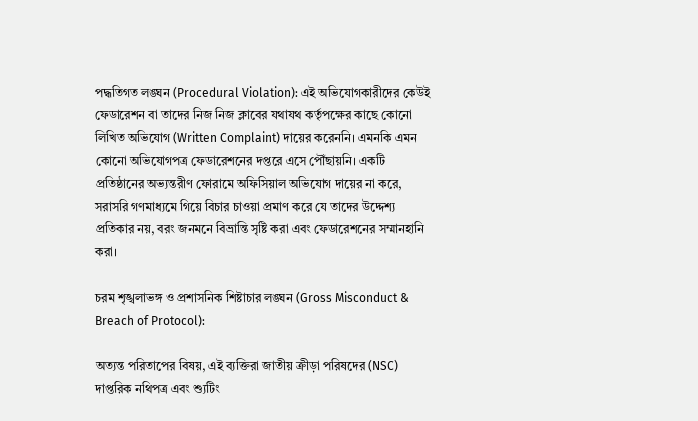পদ্ধতিগত লঙ্ঘন (Procedural Violation): এই অভিযোগকারীদের কেউই ফেডারেশন বা তাদের নিজ নিজ ক্লাবের যথাযথ কর্তৃপক্ষের কাছে কোনো লিখিত অভিযোগ (Written Complaint) দায়ের করেননি। এমনকি এমন কোনো অভিযোগপত্র ফেডারেশনের দপ্তরে এসে পৌঁছায়নি। একটি প্রতিষ্ঠানের অভ্যন্তরীণ ফোরামে অফিসিয়াল অভিযোগ দায়ের না করে, সরাসরি গণমাধ্যমে গিয়ে বিচার চাওয়া প্রমাণ করে যে তাদের উদ্দেশ্য প্রতিকার নয়, বরং জনমনে বিভ্রান্তি সৃষ্টি করা এবং ফেডারেশনের সম্মানহানি করা।

চরম শৃঙ্খলাভঙ্গ ও প্রশাসনিক শিষ্টাচার লঙ্ঘন (Gross Misconduct & Breach of Protocol):

অত্যন্ত পরিতাপের বিষয়, এই ব্যক্তিরা জাতীয় ক্রীড়া পরিষদের (NSC) দাপ্তরিক নথিপত্র এবং শ্যুটিং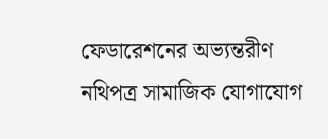ফেডারেশনের অভ্যন্তরীণ নথিপত্র সামাজিক যোগাযোগ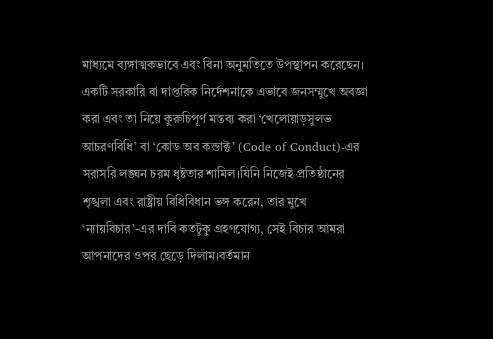মাধ্যমে ব্যঙ্গাত্মকভাবে এবং বিনা অনুমতিতে উপস্থাপন করেছেন। একটি সরকারি বা দাপ্তরিক নির্দেশনাকে এভাবে জনসম্মুখে অবজ্ঞা করা এবং তা নিয়ে কুরুচিপূর্ণ মন্তব্য করা ‘খেলোয়াড়সুলভ আচরণবিধি’ বা ‘কোড অব কন্ডাক্ট’ (Code of Conduct)-এর সরাসরি লঙ্ঘন চরম ধৃষ্টতার শামিল।যিনি নিজেই প্রতিষ্ঠানের শৃঙ্খলা এবং রাষ্ট্রীয় বিধিবিধান ভঙ্গ করেন, তার মুখে ‘ন্যায়বিচার’-এর দাবি কতটুকু গ্রহণযোগ্য, সেই বিচার আমরা আপনাদের ওপর ছেড়ে দিলাম।বর্তমান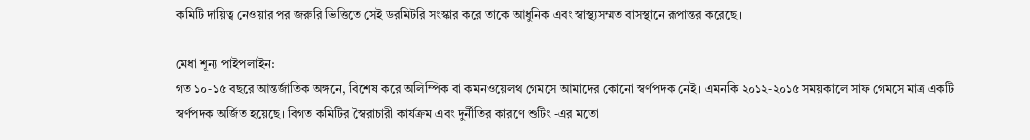কমিটি দায়িত্ব নেওয়ার পর জরুরি ভিত্তিতে সেই ডরমিটরি সংস্কার করে তাকে আধুনিক এবং স্বাস্থ্যসম্মত বাসস্থানে রূপান্তর করেছে।

মেধা শূন্য পাইপলাইন:
গত ১০-১৫ বছরে আন্তর্জাতিক অঙ্গনে, বিশেষ করে অলিম্পিক বা কমনওয়েলথ গেমসে আমাদের কোনো স্বর্ণপদক নেই। এমনকি ২০১২-২০১৫ সময়কালে সাফ গেমসে মাত্র একটি স্বর্ণপদক অর্জিত হয়েছে। বিগত কমিটির স্বৈরাচারী কার্যক্রম এবং দুর্নীতির কারণে শুটিং -এর মতো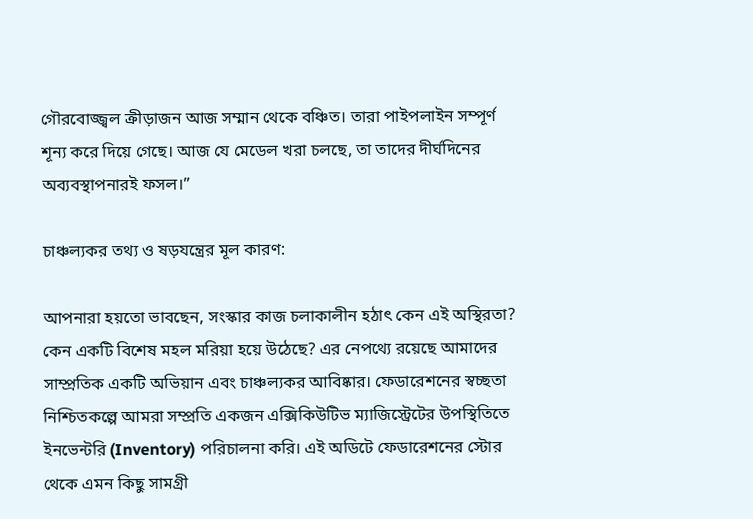গৌরবোজ্জ্বল ক্রীড়াজন আজ সম্মান থেকে বঞ্চিত। তারা পাইপলাইন সম্পূর্ণ শূন্য করে দিয়ে গেছে। আজ যে মেডেল খরা চলছে, তা তাদের দীর্ঘদিনের অব্যবস্থাপনারই ফসল।”

চাঞ্চল্যকর তথ্য ও ষড়যন্ত্রের মূল কারণ:

আপনারা হয়তো ভাবছেন, সংস্কার কাজ চলাকালীন হঠাৎ কেন এই অস্থিরতা? কেন একটি বিশেষ মহল মরিয়া হয়ে উঠেছে? এর নেপথ্যে রয়েছে আমাদের সাম্প্রতিক একটি অভিয়ান এবং চাঞ্চল্যকর আবিষ্কার। ফেডারেশনের স্বচ্ছতা নিশ্চিতকল্পে আমরা সম্প্রতি একজন এক্সিকিউটিভ ম্যাজিস্ট্রেটের উপস্থিতিতে ইনভেন্টরি (Inventory) পরিচালনা করি। এই অডিটে ফেডারেশনের স্টোর থেকে এমন কিছু সামগ্রী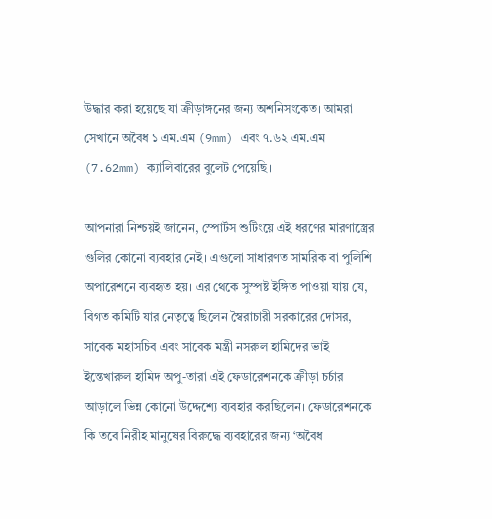উদ্ধার করা হয়েছে যা ক্রীড়াঙ্গনের জন্য অশনিসংকেত। আমরা সেখানে অবৈধ ১ এম.এম (9mm) এবং ৭.৬২ এম.এম (7.62mm) ক্যালিবারের বুলেট পেয়েছি।

আপনারা নিশ্চয়ই জানেন, স্পোর্টস শুটিংয়ে এই ধরণের মারণাস্ত্রের গুলির কোনো ব্যবহার নেই। এগুলো সাধারণত সামরিক বা পুলিশি অপারেশনে ব্যবহৃত হয়। এর থেকে সুস্পষ্ট ইঙ্গিত পাওয়া যায় যে, বিগত কমিটি যার নেতৃত্বে ছিলেন স্বৈরাচারী সরকারের দোসর, সাবেক মহাসচিব এবং সাবেক মন্ত্রী নসরুল হামিদের ভাই ইন্তেখারুল হামিদ অপু-তারা এই ফেডারেশনকে ক্রীড়া চর্চার আড়ালে ভিন্ন কোনো উদ্দেশ্যে ব্যবহার করছিলেন। ফেডারেশনকে কি তবে নিরীহ মানুষের বিরুদ্ধে ব্যবহারের জন্য ‘অবৈধ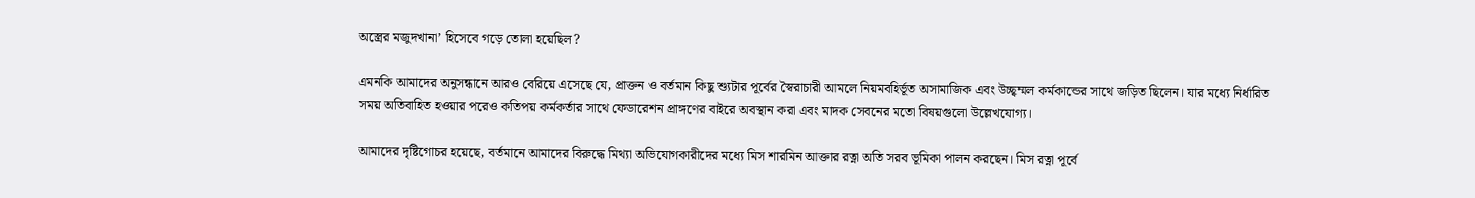অস্ত্রের মজুদখানা’ হিসেবে গড়ে তোলা হয়েছিল?

এমনকি আমাদের অনুসন্ধানে আরও বেরিয়ে এসেছে যে, প্রাক্তন ও বর্তমান কিছু শ্যুটার পূর্বের স্বৈরাচারী আমলে নিয়মবহির্ভূত অসামাজিক এবং উচ্ছ্বম্মল কর্মকান্ডের সাথে জড়িত ছিলেন। যার মধ্যে নির্ধারিত সময় অতিবাহিত হওয়ার পরেও কতিপয় কর্মকর্তার সাথে ফেডারেশন প্রাঙ্গণের বাইরে অবস্থান করা এবং মাদক সেবনের মতো বিষয়গুলো উল্লেখযোগ্য।

আমাদের দৃষ্টিগোচর হয়েছে, বর্তমানে আমাদের বিরুদ্ধে মিথ্যা অভিযোগকারীদের মধ্যে মিস শারমিন আক্তার রত্না অতি সরব ভূমিকা পালন করছেন। মিস রত্না পূর্বে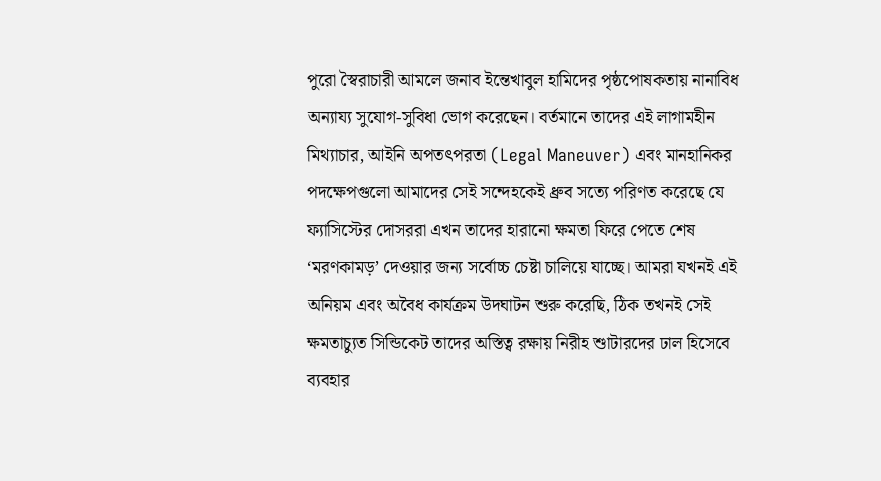পুরো স্বৈরাচারী আমলে জনাব ইন্তেখাবুল হামিদের পৃষ্ঠপোষকতায় নানাবিধ অন্যায্য সুযোগ-সুবিধা ভোগ করেছেন। বর্তমানে তাদের এই লাগামহীন মিথ্যাচার, আইনি অপতৎপরতা (Legal Maneuver) এবং মানহানিকর পদক্ষেপগুলো আমাদের সেই সন্দেহকেই ধ্রুব সত্যে পরিণত করেছে যে ফ্যাসিস্টের দোসররা এখন তাদের হারানো ক্ষমতা ফিরে পেতে শেষ ‘মরণকামড়’ দেওয়ার জন্য সর্বোচ্চ চেষ্টা চালিয়ে যাচ্ছে। আমরা যখনই এই অনিয়ম এবং অবৈধ কার্যক্রম উদঘাটন শুরু করেছি, ঠিক তখনই সেই ক্ষমতাচ্যুত সিন্ডিকেট তাদের অস্তিত্ব রক্ষায় নিরীহ শুাটারদের ঢাল হিসেবে ব্যবহার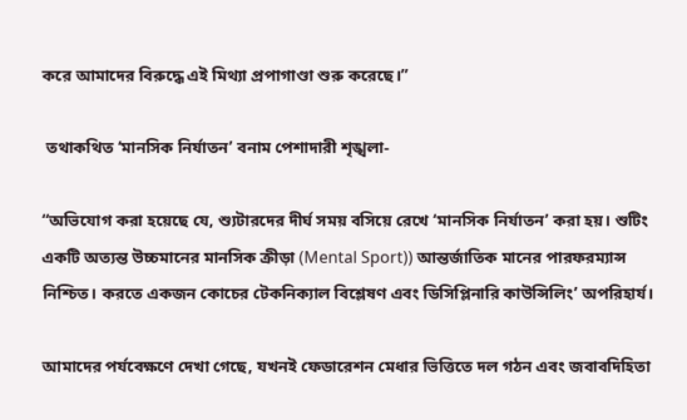করে আমাদের বিরুদ্ধে এই মিথ্যা প্রপাগাণ্ডা শুরু করেছে।”

 তথাকথিত ‘মানসিক নির্যাতন’ বনাম পেশাদারী শৃঙ্খলা-

“অভিযোগ করা হয়েছে যে, শ্যুটারদের দীর্ঘ সময় বসিয়ে রেখে ‘মানসিক নির্যাতন’ করা হয়। শুটিং একটি অত্যন্ত উচ্চমানের মানসিক ক্রীড়া (Mental Sport)) আন্তর্জাতিক মানের পারফরম্যান্স নিশ্চিত। করতে একজন কোচের টেকনিক্যাল বিশ্লেষণ এবং ডিসিপ্লিনারি কাউন্সিলিং’ অপরিহার্য।

আমাদের পর্যবেক্ষণে দেখা গেছে, যখনই ফেডারেশন মেধার ভিত্তিতে দল গঠন এবং জবাবদিহিতা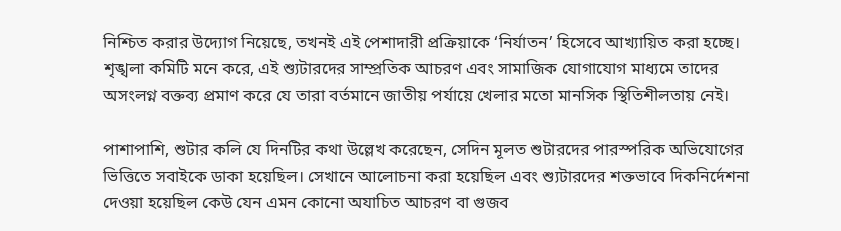নিশ্চিত করার উদ্যোগ নিয়েছে, তখনই এই পেশাদারী প্রক্রিয়াকে ‘নির্যাতন’ হিসেবে আখ্যায়িত করা হচ্ছে। শৃঙ্খলা কমিটি মনে করে, এই শ্যুটারদের সাম্প্রতিক আচরণ এবং সামাজিক যোগাযোগ মাধ্যমে তাদের অসংলগ্ন বক্তব্য প্রমাণ করে যে তারা বর্তমানে জাতীয় পর্যায়ে খেলার মতো মানসিক স্থিতিশীলতায় নেই।

পাশাপাশি, শুটার কলি যে দিনটির কথা উল্লেখ করেছেন, সেদিন মূলত শুটারদের পারস্পরিক অভিযোগের ভিত্তিতে সবাইকে ডাকা হয়েছিল। সেখানে আলোচনা করা হয়েছিল এবং শ্যুটারদের শক্তভাবে দিকনির্দেশনা দেওয়া হয়েছিল কেউ যেন এমন কোনো অযাচিত আচরণ বা গুজব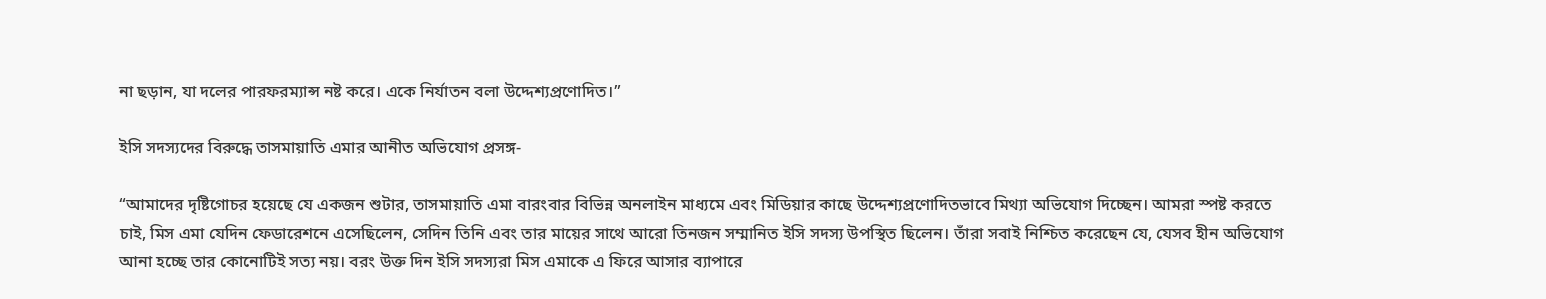না ছড়ান, যা দলের পারফরম্যান্স নষ্ট করে। একে নির্যাতন বলা উদ্দেশ্যপ্রণোদিত।”

ইসি সদস্যদের বিরুদ্ধে তাসমায়াতি এমার আনীত অভিযোগ প্রসঙ্গ-

“আমাদের দৃষ্টিগোচর হয়েছে যে একজন শুটার, তাসমায়াতি এমা বারংবার বিভিন্ন অনলাইন মাধ্যমে এবং মিডিয়ার কাছে উদ্দেশ্যপ্রণোদিতভাবে মিথ্যা অভিযোগ দিচ্ছেন। আমরা স্পষ্ট করতে চাই, মিস এমা যেদিন ফেডারেশনে এসেছিলেন, সেদিন তিনি এবং তার মায়ের সাথে আরো তিনজন সম্মানিত ইসি সদস্য উপস্থিত ছিলেন। তাঁরা সবাই নিশ্চিত করেছেন যে, যেসব হীন অভিযোগ আনা হচ্ছে তার কোনোটিই সত্য নয়। বরং উক্ত দিন ইসি সদস্যরা মিস এমাকে এ ফিরে আসার ব্যাপারে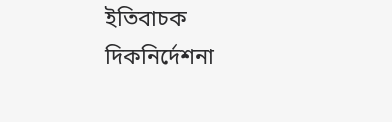ইতিবাচক দিকনির্দেশনা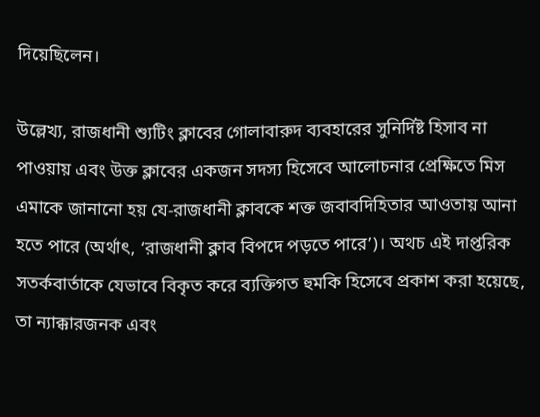দিয়েছিলেন।

উল্লেখ্য, রাজধানী শ্যুটিং ক্লাবের গোলাবারুদ ব্যবহারের সুনির্দিষ্ট হিসাব না পাওয়ায় এবং উক্ত ক্লাবের একজন সদস্য হিসেবে আলোচনার প্রেক্ষিতে মিস এমাকে জানানো হয় যে-রাজধানী ক্লাবকে শক্ত জবাবদিহিতার আওতায় আনা হতে পারে (অর্থাৎ, ‘রাজধানী ক্লাব বিপদে পড়তে পারে’)। অথচ এই দাপ্তরিক সতর্কবার্তাকে যেভাবে বিকৃত করে ব্যক্তিগত হুমকি হিসেবে প্রকাশ করা হয়েছে, তা ন্যাক্কারজনক এবং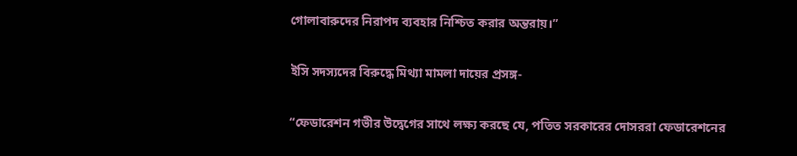গোলাবারুদের নিরাপদ ব্যবহার নিশ্চিত করার অন্তরায়।”

ইসি সদস্যদের বিরুদ্ধে মিথ্যা মামলা দায়ের প্রসঙ্গ-

“ফেডারেশন গভীর উদ্বেগের সাথে লক্ষ্য করছে যে, পতিত সরকারের দোসররা ফেডারেশনের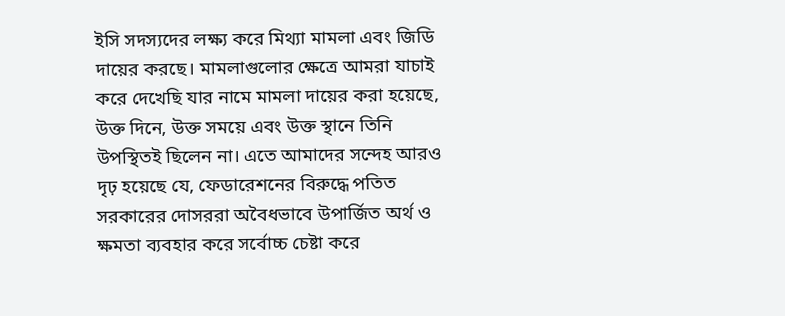ইসি সদস্যদের লক্ষ্য করে মিথ্যা মামলা এবং জিডি দায়ের করছে। মামলাগুলোর ক্ষেত্রে আমরা যাচাই করে দেখেছি যার নামে মামলা দায়ের করা হয়েছে, উক্ত দিনে, উক্ত সময়ে এবং উক্ত স্থানে তিনি উপস্থিতই ছিলেন না। এতে আমাদের সন্দেহ আরও দৃঢ় হয়েছে যে, ফেডারেশনের বিরুদ্ধে পতিত সরকারের দোসররা অবৈধভাবে উপার্জিত অর্থ ও ক্ষমতা ব্যবহার করে সর্বোচ্চ চেষ্টা করে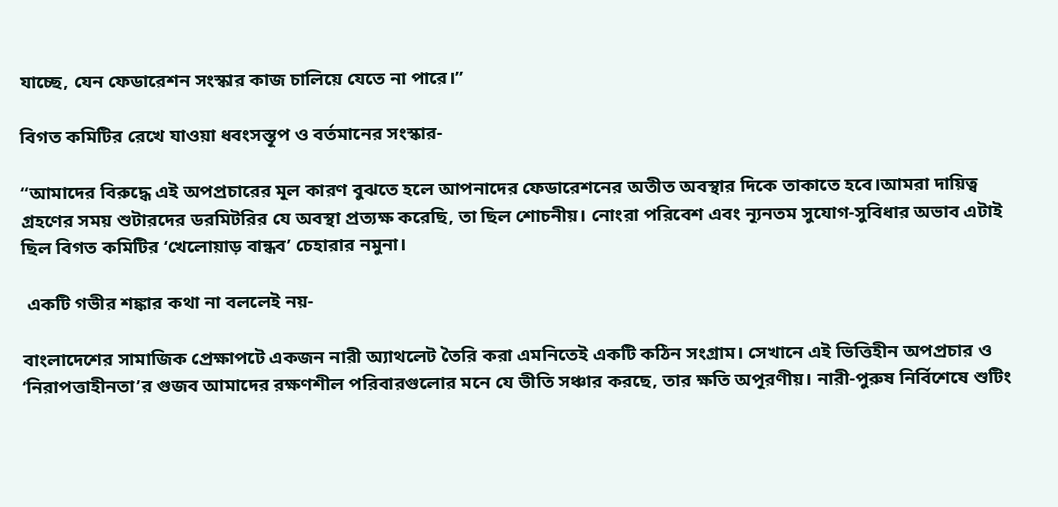যাচ্ছে, যেন ফেডারেশন সংস্কার কাজ চালিয়ে যেতে না পারে।”

বিগত কমিটির রেখে যাওয়া ধবংসস্তূপ ও বর্তমানের সংস্কার-

“আমাদের বিরুদ্ধে এই অপপ্রচারের মূল কারণ বুঝতে হলে আপনাদের ফেডারেশনের অতীত অবস্থার দিকে তাকাতে হবে।আমরা দায়িত্ব গ্রহণের সময় শুটারদের ডরমিটরির যে অবস্থা প্রত্যক্ষ করেছি, তা ছিল শোচনীয়। নোংরা পরিবেশ এবং ন্যূনতম সুযোগ-সুবিধার অভাব এটাই ছিল বিগত কমিটির ‘খেলোয়াড় বান্ধব’ চেহারার নমুনা।

 একটি গভীর শঙ্কার কথা না বললেই নয়-

বাংলাদেশের সামাজিক প্রেক্ষাপটে একজন নারী অ্যাথলেট তৈরি করা এমনিতেই একটি কঠিন সংগ্রাম। সেখানে এই ভিত্তিহীন অপপ্রচার ও ‘নিরাপত্তাহীনতা’র গুজব আমাদের রক্ষণশীল পরিবারগুলোর মনে যে ভীতি সঞ্চার করছে, তার ক্ষতি অপূরণীয়। নারী-পুরুষ নির্বিশেষে শুটিং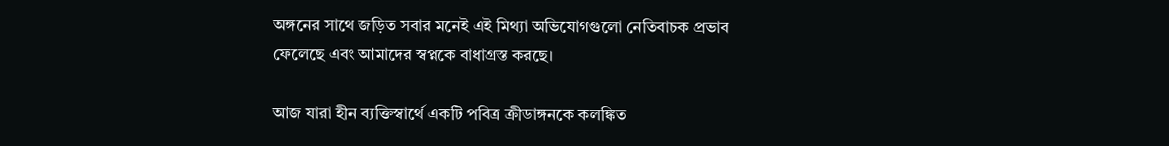অঙ্গনের সাথে জড়িত সবার মনেই এই মিথ্যা অভিযোগগুলো নেতিবাচক প্রভাব ফেলেছে এবং আমাদের স্বপ্নকে বাধাগ্রস্ত করছে।

আজ যারা হীন ব্যক্তিস্বার্থে একটি পবিত্র ক্রীডাঙ্গনকে কলঙ্কিত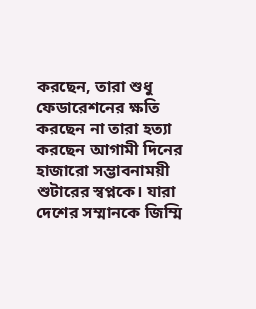করছেন, তারা শুধু ফেডারেশনের ক্ষতি করছেন না তারা হত্যা করছেন আগামী দিনের হাজারো সম্ভাবনাময়ী শুটারের স্বপ্নকে। যারা দেশের সম্মানকে জিম্মি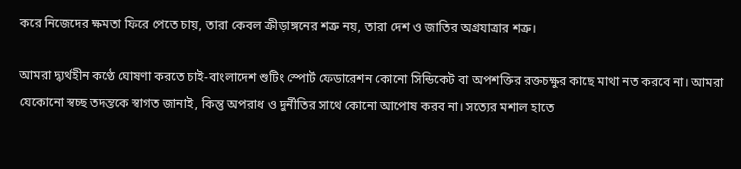করে নিজেদের ক্ষমতা ফিরে পেতে চায়, তারা কেবল ক্রীড়াঙ্গনের শত্রু নয়, তারা দেশ ও জাতির অগ্রযাত্রার শত্রু।

আমরা দ্ব্যর্থহীন কণ্ঠে ঘোষণা করতে চাই-বাংলাদেশ শুটিং স্পোর্ট ফেডারেশন কোনো সিন্ডিকেট বা অপশক্তির রক্তচক্ষুর কাছে মাথা নত করবে না। আমরা যেকোনো স্বচ্ছ তদন্তকে স্বাগত জানাই, কিন্তু অপরাধ ও দুর্নীতির সাথে কোনো আপোষ করব না। সত্যের মশাল হাতে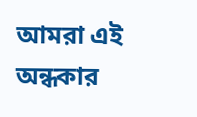আমরা এই অন্ধকার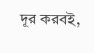দূর করবই,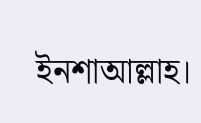ইনশাআল্লাহ।